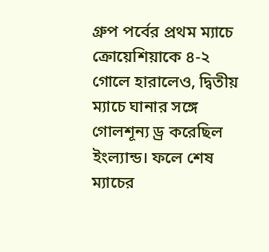গ্রুপ পর্বের প্রথম ম্যাচে ক্রোয়েশিয়াকে ৪-২ গোলে হারালেও, দ্বিতীয় ম্যাচে ঘানার সঙ্গে গোলশূন্য ড্র করেছিল ইংল্যান্ড। ফলে শেষ ম্যাচের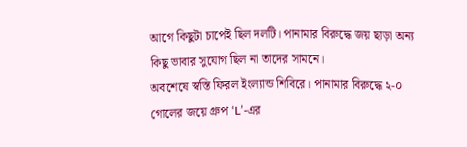আগে কিছুটা চাপেই ছিল দলটি। পানামার বিরুদ্ধে জয় ছাড়া অন্য কিছু ভাবার সুযোগ ছিল না তাদের সামনে।
অবশেষে স্বস্তি ফিরল ইংল্যান্ড শিবিরে। পানামার বিরুদ্ধে ২-০ গোলের জয়ে গ্রুপ ‘L’-এর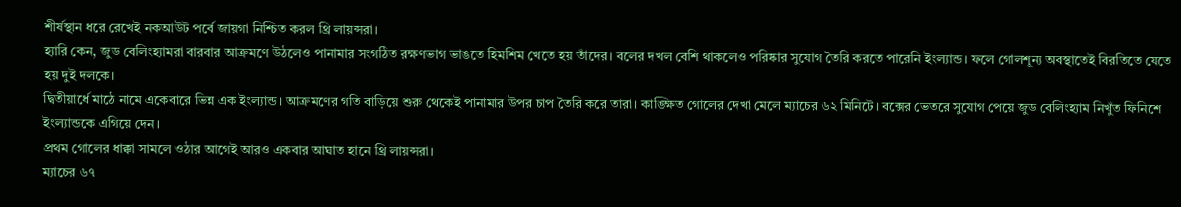শীর্ষস্থান ধরে রেখেই নকআউট পর্বে জায়গা নিশ্চিত করল থ্রি লায়ন্সরা।
হ্যারি কেন, জুড বেলিংহ্যামরা বারবার আক্রমণে উঠলেও পানামার সংগঠিত রক্ষণভাগ ভাঙতে হিমশিম খেতে হয় তাঁদের। বলের দখল বেশি থাকলেও পরিষ্কার সুযোগ তৈরি করতে পারেনি ইংল্যান্ড। ফলে গোলশূন্য অবস্থাতেই বিরতিতে যেতে হয় দুই দলকে।
দ্বিতীয়ার্ধে মাঠে নামে একেবারে ভিন্ন এক ইংল্যান্ড। আক্রমণের গতি বাড়িয়ে শুরু থেকেই পানামার উপর চাপ তৈরি করে তারা। কাঙ্ক্ষিত গোলের দেখা মেলে ম্যাচের ৬২ মিনিটে। বক্সের ভেতরে সুযোগ পেয়ে জুড বেলিংহ্যাম নিখুঁত ফিনিশে ইংল্যান্ডকে এগিয়ে দেন।
প্রথম গোলের ধাক্কা সামলে ওঠার আগেই আরও একবার আঘাত হানে থ্রি লায়ন্সরা।
ম্যাচের ৬৭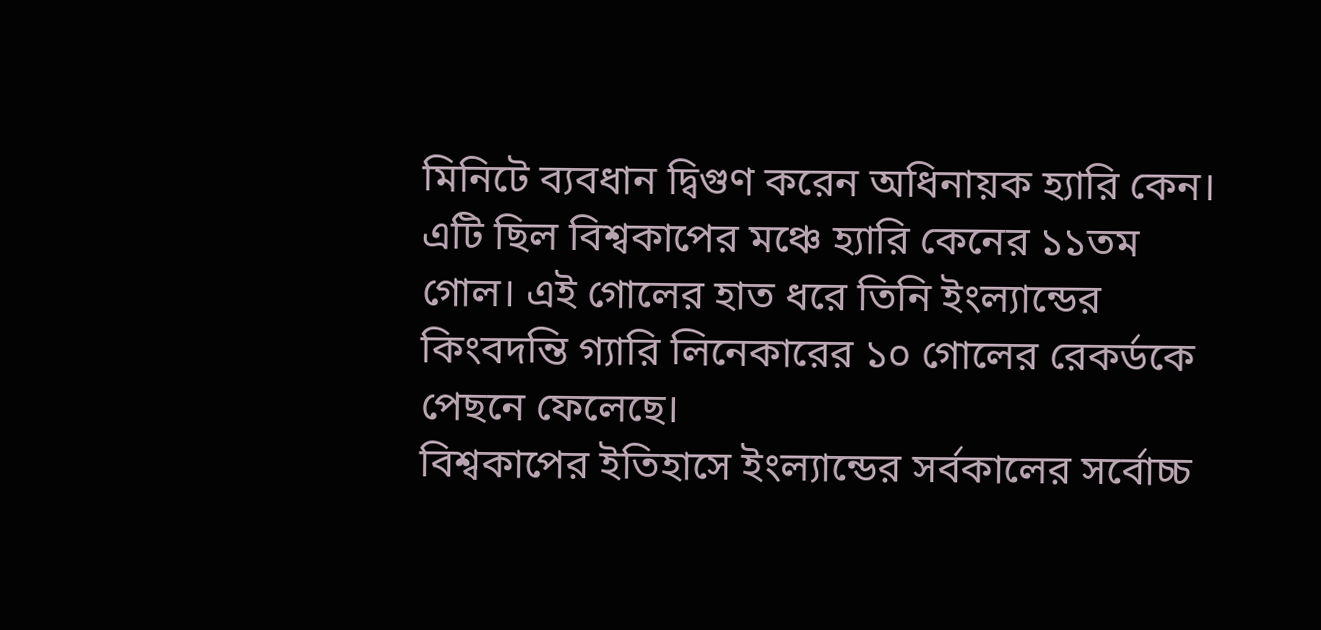মিনিটে ব্যবধান দ্বিগুণ করেন অধিনায়ক হ্যারি কেন। এটি ছিল বিশ্বকাপের মঞ্চে হ্যারি কেনের ১১তম গোল। এই গোলের হাত ধরে তিনি ইংল্যান্ডের কিংবদন্তি গ্যারি লিনেকারের ১০ গোলের রেকর্ডকে পেছনে ফেলেছে।
বিশ্বকাপের ইতিহাসে ইংল্যান্ডের সর্বকালের সর্বোচ্চ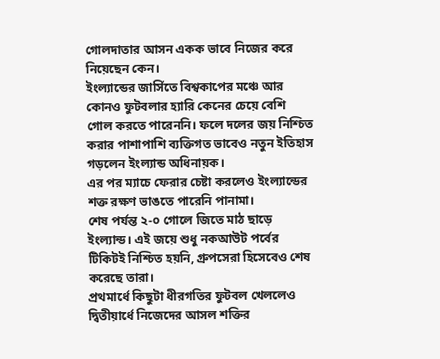গোলদাতার আসন একক ভাবে নিজের করে নিয়েছেন কেন।
ইংল্যান্ডের জার্সিতে বিশ্বকাপের মঞ্চে আর কোনও ফুটবলার হ্যারি কেনের চেয়ে বেশি গোল করতে পারেননি। ফলে দলের জয় নিশ্চিত করার পাশাপাশি ব্যক্তিগত ভাবেও নতুন ইতিহাস গড়লেন ইংল্যান্ড অধিনায়ক।
এর পর ম্যাচে ফেরার চেষ্টা করলেও ইংল্যান্ডের শক্ত রক্ষণ ভাঙতে পারেনি পানামা।
শেষ পর্যন্ত ২-০ গোলে জিতে মাঠ ছাড়ে ইংল্যান্ড। এই জয়ে শুধু নকআউট পর্বের টিকিটই নিশ্চিত হয়নি, গ্রুপসেরা হিসেবেও শেষ করেছে তারা।
প্রথমার্ধে কিছুটা ধীরগতির ফুটবল খেললেও দ্বিতীয়ার্ধে নিজেদের আসল শক্তির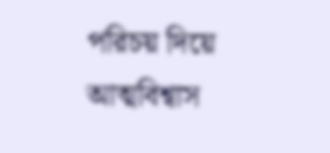পরিচয় দিয়ে আত্মবিশ্বাস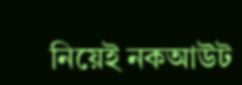নিয়েই নকআউট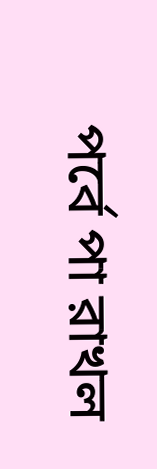পর্বে পা রাখল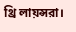থ্রি লায়ন্সরা।